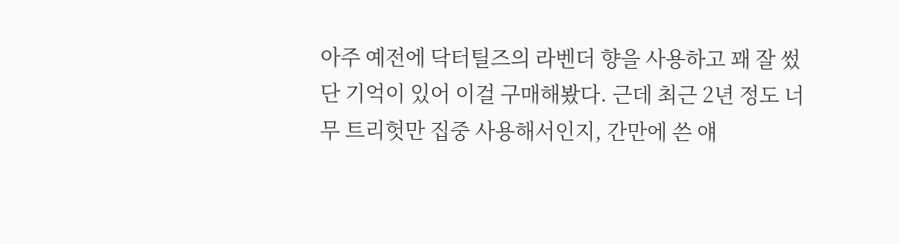아주 예전에 닥터틸즈의 라벤더 향을 사용하고 꽤 잘 썼단 기억이 있어 이걸 구매해봤다. 근데 최근 2년 정도 너무 트리헛만 집중 사용해서인지, 간만에 쓴 얘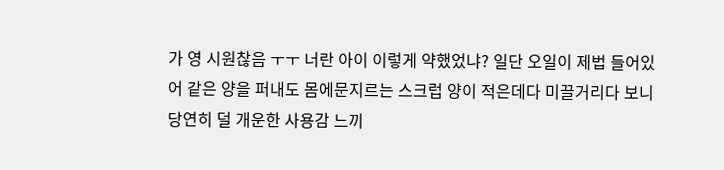가 영 시원찮음 ㅜㅜ 너란 아이 이렇게 약했었냐? 일단 오일이 제법 들어있어 같은 양을 퍼내도 몸에문지르는 스크럽 양이 적은데다 미끌거리다 보니 당연히 덜 개운한 사용감 느끼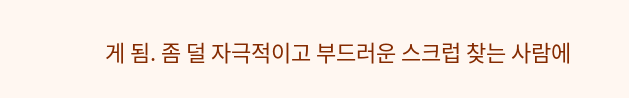게 됨. 좀 덜 자극적이고 부드러운 스크럽 찾는 사람에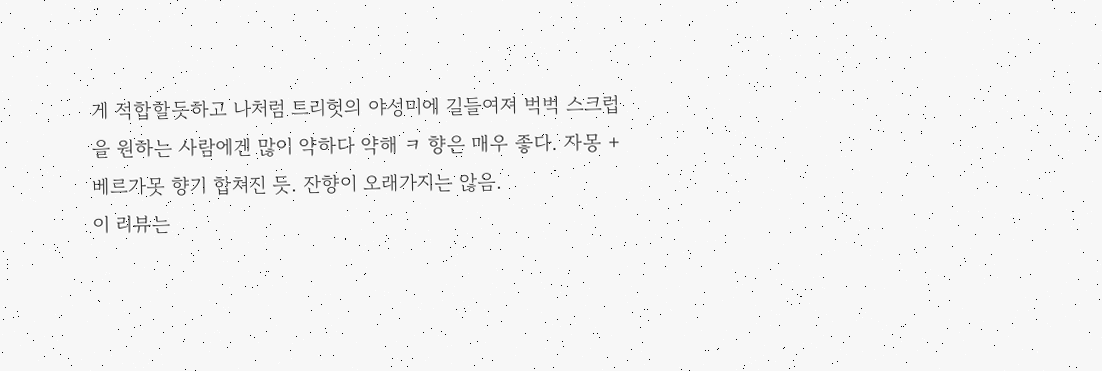게 적합할듯하고 나처럼 트리헛의 야성미에 길들여져 벅벅 스크럽을 원하는 사람에겐 많이 약하다 약해 ㅋ 향은 매우 좋다. 자몽 + 베르가못 향기 합쳐진 듯. 잔향이 오래가지는 않음.
이 리뷰는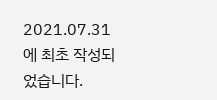2021.07.31에 최초 작성되었습니다.